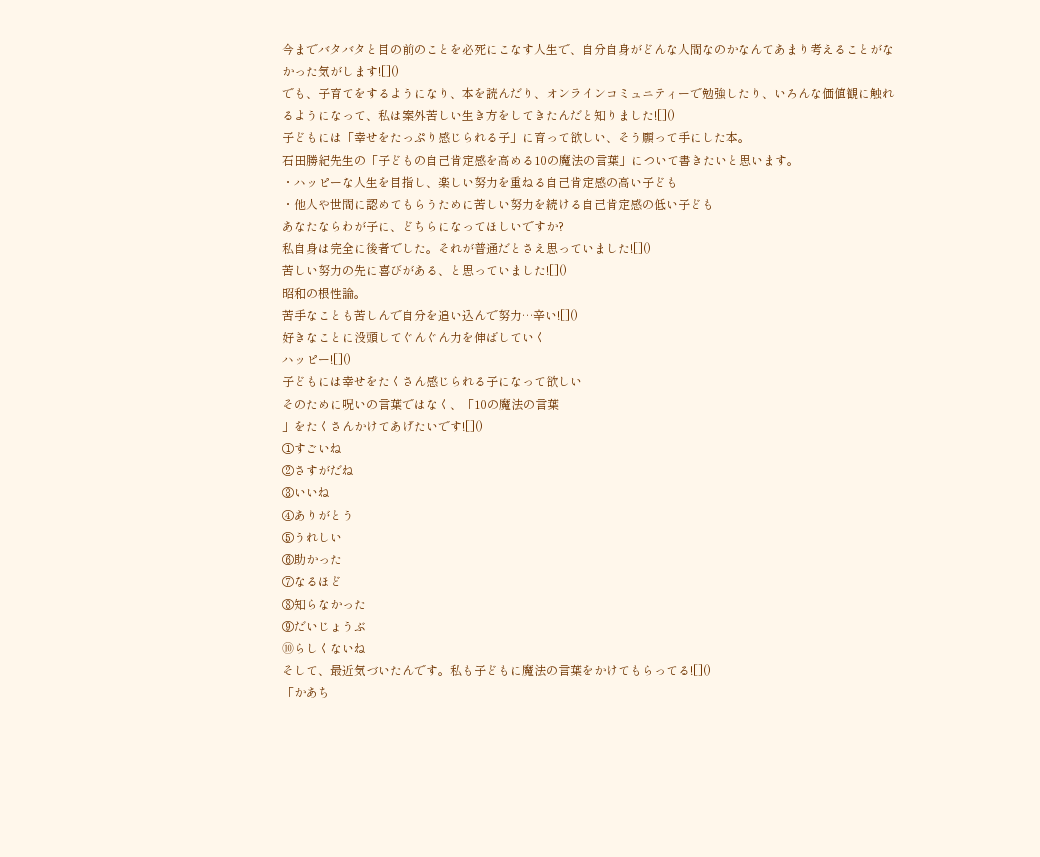今までバタバタと目の前のことを必死にこなす人生で、自分自身がどんな人間なのかなんてあまり考えることがなかった気がします![]()
でも、子育てをするようになり、本を読んだり、オンラインコミュニティーで勉強したり、いろんな価値観に触れるようになって、私は案外苦しい生き方をしてきたんだと知りました![]()
子どもには「幸せをたっぷり感じられる子」に育って欲しい、そう願って手にした本。
石田勝紀先生の「子どもの自己肯定感を高める10の魔法の言葉」について書きたいと思います。
・ハッピーな人生を目指し、楽しい努力を重ねる自己肯定感の高い子ども
・他人や世間に認めてもらうために苦しい努力を続ける自己肯定感の低い子ども
あなたならわが子に、どちらになってほしいですか?
私自身は完全に後者でした。それが普通だとさえ思っていました![]()
苦しい努力の先に喜びがある、と思っていました![]()
昭和の根性論。
苦手なことも苦しんで自分を追い込んで努力…辛い![]()
好きなことに没頭してぐんぐん力を伸ばしていく
ハッピー![]()
子どもには幸せをたくさん感じられる子になって欲しい
そのために呪いの言葉ではなく、「10の魔法の言葉
」をたくさんかけてあげたいです![]()
①すごいね
②さすがだね
③いいね
④ありがとう
⑤うれしい
⑥助かった
⑦なるほど
⑧知らなかった
⑨だいじょうぶ
⑩らしくないね
そして、最近気づいたんです。私も子どもに魔法の言葉をかけてもらってる![]()
「かあち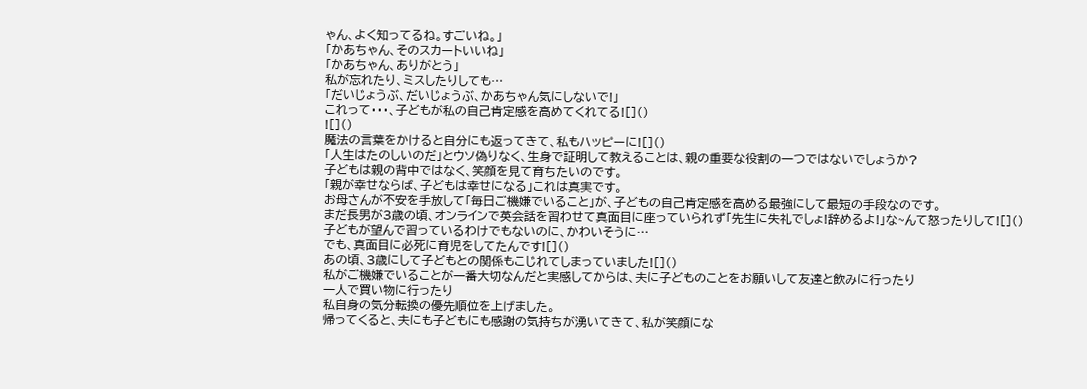ゃん、よく知ってるね。すごいね。」
「かあちゃん、そのスカートいいね」
「かあちゃん、ありがとう」
私が忘れたり、ミスしたりしても…
「だいじょうぶ、だいじょうぶ、かあちゃん気にしないで!」
これって・・・、子どもが私の自己肯定感を高めてくれてる![]()
![]()
魔法の言葉をかけると自分にも返ってきて、私もハッピーに![]()
「人生はたのしいのだ」とウソ偽りなく、生身で証明して教えることは、親の重要な役割の一つではないでしょうか?
子どもは親の背中ではなく、笑顔を見て育ちたいのです。
「親が幸せならば、子どもは幸せになる」これは真実です。
お母さんが不安を手放して「毎日ご機嫌でいること」が、子どもの自己肯定感を高める最強にして最短の手段なのです。
まだ長男が3歳の頃、オンラインで英会話を習わせて真面目に座っていられず「先生に失礼でしょ!辞めるよ!」な~んて怒ったりして![]()
子どもが望んで習っているわけでもないのに、かわいそうに…
でも、真面目に必死に育児をしてたんです![]()
あの頃、3歳にして子どもとの関係もこじれてしまっていました![]()
私がご機嫌でいることが一番大切なんだと実感してからは、夫に子どものことをお願いして友達と飲みに行ったり
一人で買い物に行ったり
私自身の気分転換の優先順位を上げました。
帰ってくると、夫にも子どもにも感謝の気持ちが湧いてきて、私が笑顔にな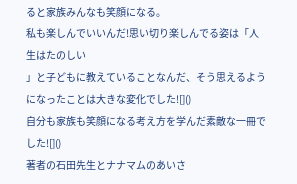ると家族みんなも笑顔になる。
私も楽しんでいいんだ!思い切り楽しんでる姿は「人生はたのしい
」と子どもに教えていることなんだ、そう思えるようになったことは大きな変化でした![]()
自分も家族も笑顔になる考え方を学んだ素敵な一冊でした![]()
著者の石田先生とナナマムのあいさ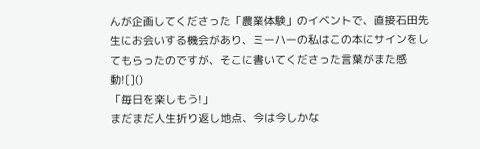んが企画してくださった「農業体験」のイベントで、直接石田先生にお会いする機会があり、ミーハーの私はこの本にサインをしてもらったのですが、そこに書いてくださった言葉がまた感動![]()
「毎日を楽しもう!」
まだまだ人生折り返し地点、今は今しかな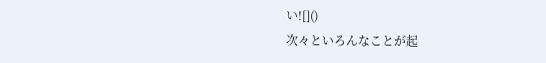い![]()
次々といろんなことが起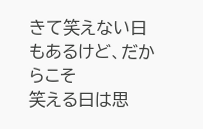きて笑えない日もあるけど、だからこそ
笑える日は思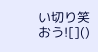い切り笑おう![]()